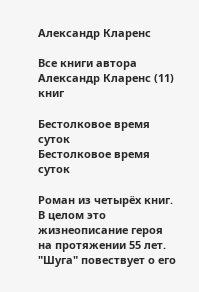Александр Кларенс

Все книги автора Александр Кларенс (11) книг

Бестолковое время суток
Бестолковое время суток

Роман из четырёх книг. В целом это жизнеописание героя на протяжении 55 лет. "Шуга" повествует о его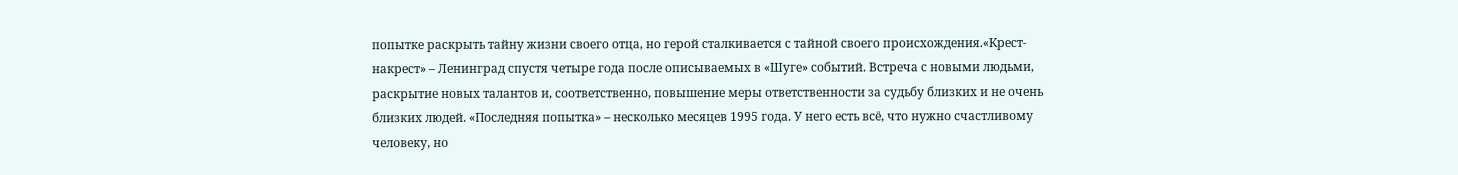попытке раскрыть тайну жизни своего отца, но герой сталкивается с тайной своего происхождения.«Крест-накрест» – Ленинград спустя четыре года после описываемых в «Шуге» событий. Встреча с новыми людьми, раскрытие новых талантов и, соответственно, повышение меры ответственности за судьбу близких и не очень близких людей. «Последняя попытка» – несколько месяцев 1995 года. У него есть всё, что нужно счастливому человеку, но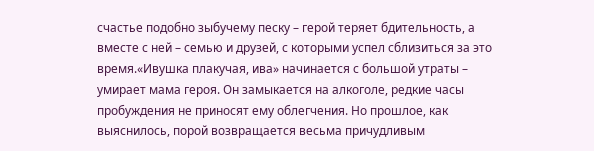счастье подобно зыбучему песку – герой теряет бдительность, а вместе с ней – семью и друзей, с которыми успел сблизиться за это время.«Ивушка плакучая, ива» начинается с большой утраты – умирает мама героя. Он замыкается на алкоголе, редкие часы пробуждения не приносят ему облегчения. Но прошлое, как выяснилось, порой возвращается весьма причудливым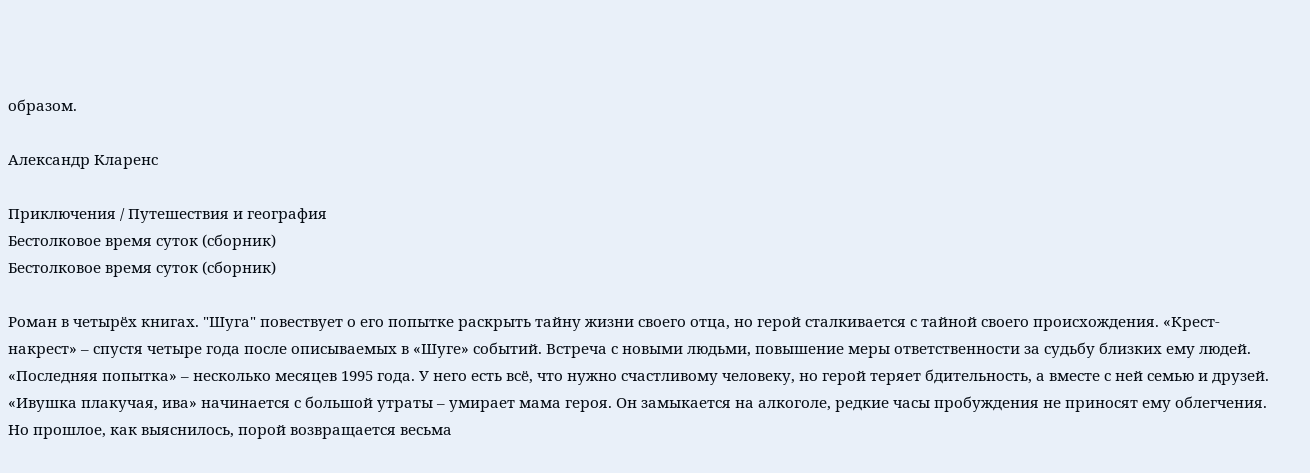образом.

Александр Кларенс

Приключения / Путешествия и география
Бестолковое время суток (сборник)
Бестолковое время суток (сборник)

Роман в четырёх книгах. "Шуга" повествует о его попытке раскрыть тайну жизни своего отца, но герой сталкивается с тайной своего происхождения. «Крест-накрест» – спустя четыре года после описываемых в «Шуге» событий. Встреча с новыми людьми, повышение меры ответственности за судьбу близких ему людей. «Последняя попытка» – несколько месяцев 1995 года. У него есть всё, что нужно счастливому человеку, но герой теряет бдительность, а вместе с ней семью и друзей. «Ивушка плакучая, ива» начинается с большой утраты – умирает мама героя. Он замыкается на алкоголе, редкие часы пробуждения не приносят ему облегчения. Но прошлое, как выяснилось, порой возвращается весьма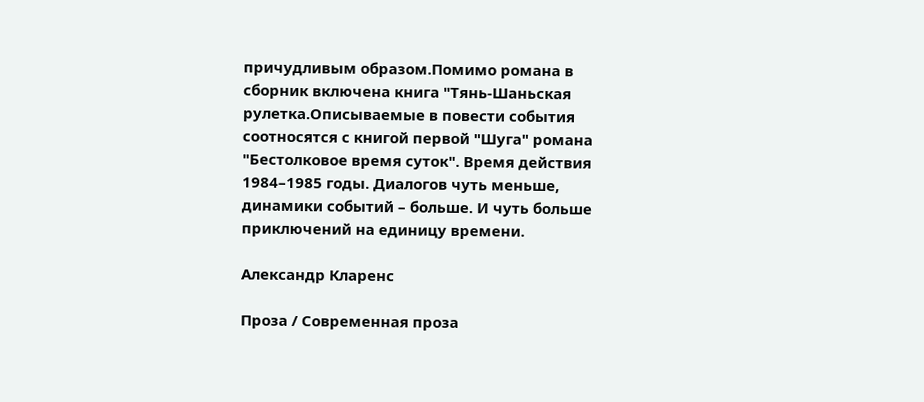причудливым образом.Помимо романа в сборник включена книга "Тянь-Шаньская рулетка.Описываемые в повести события соотносятся с книгой первой "Шуга" романа "Бестолковое время суток". Время действия 1984–1985 годы. Диалогов чуть меньше, динамики событий – больше. И чуть больше приключений на единицу времени.

Александр Кларенс

Проза / Современная проза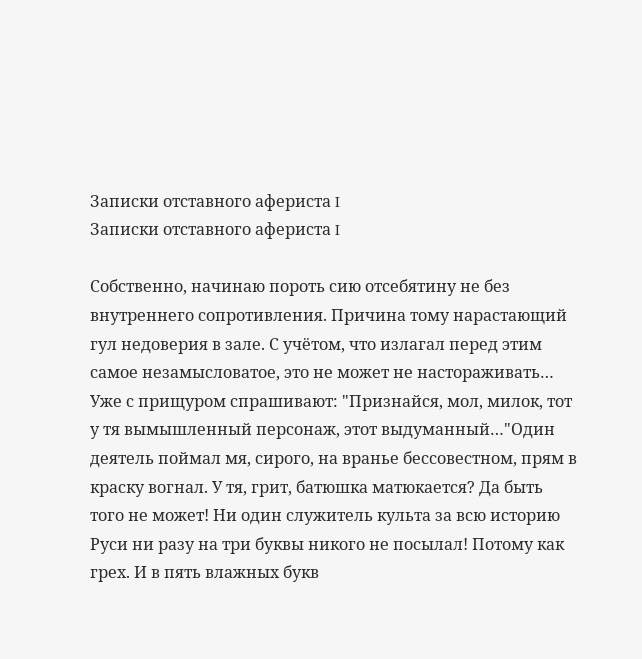Записки отставного афериста I
Записки отставного афериста I

Собственно, начинаю пороть сию отсебятину не без внутреннего сопротивления. Причина тому нарастающий гул недоверия в зале. С учётом, что излагал перед этим самое незамысловатое, это не может не настораживать… Уже с прищуром спрашивают: "Признайся, мол, милок, тот у тя вымышленный персонаж, этот выдуманный…"Один деятель поймал мя, сирого, на вранье бессовестном, прям в краску вогнал. У тя, грит, батюшка матюкается? Да быть того не может! Ни один служитель культа за всю историю Руси ни разу на три буквы никого не посылал! Потому как грех. И в пять влажных букв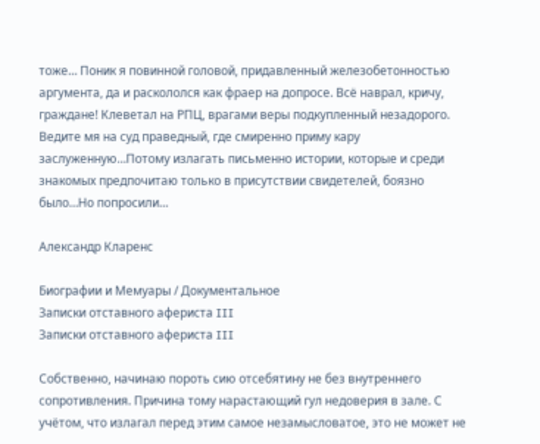тоже… Поник я повинной головой, придавленный железобетонностью аргумента, да и раскололся как фраер на допросе. Всё наврал, кричу, граждане! Клеветал на РПЦ, врагами веры подкупленный незадорого. Ведите мя на суд праведный, где смиренно приму кару заслуженную…Потому излагать письменно истории, которые и среди знакомых предпочитаю только в присутствии свидетелей, боязно было…Но попросили…

Александр Кларенс

Биографии и Мемуары / Документальное
Записки отставного афериста III
Записки отставного афериста III

Собственно, начинаю пороть сию отсебятину не без внутреннего сопротивления. Причина тому нарастающий гул недоверия в зале. С учётом, что излагал перед этим самое незамысловатое, это не может не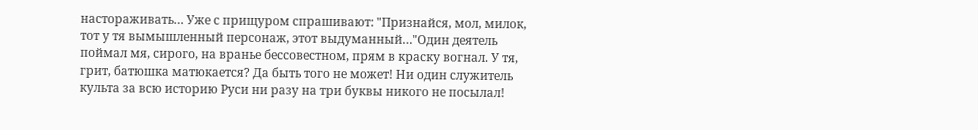настораживать… Уже с прищуром спрашивают: "Признайся, мол, милок, тот у тя вымышленный персонаж, этот выдуманный…"Один деятель поймал мя, сирого, на вранье бессовестном, прям в краску вогнал. У тя, грит, батюшка матюкается? Да быть того не может! Ни один служитель культа за всю историю Руси ни разу на три буквы никого не посылал!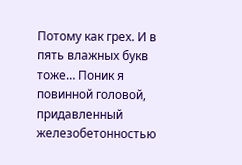Потому как грех. И в пять влажных букв тоже… Поник я повинной головой, придавленный железобетонностью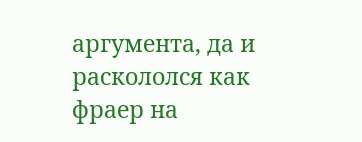аргумента, да и раскололся как фраер на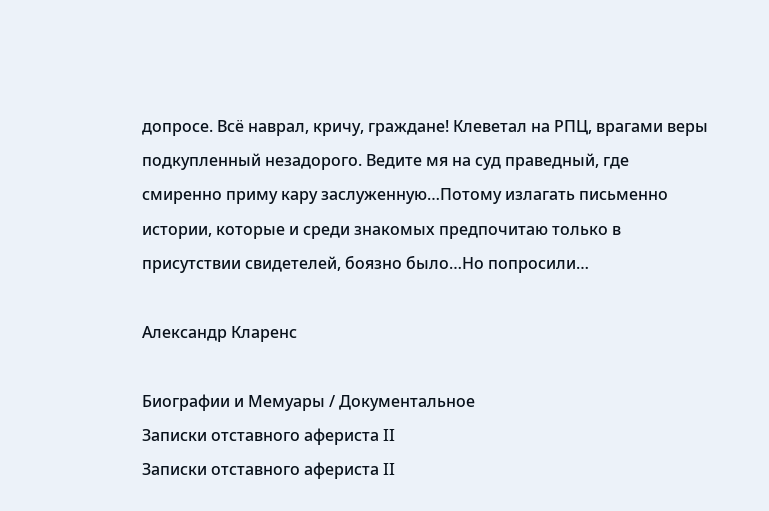допросе. Всё наврал, кричу, граждане! Клеветал на РПЦ, врагами веры подкупленный незадорого. Ведите мя на суд праведный, где смиренно приму кару заслуженную…Потому излагать письменно истории, которые и среди знакомых предпочитаю только в присутствии свидетелей, боязно было…Но попросили…

Александр Кларенс

Биографии и Мемуары / Документальное
Записки отставного афериста II
Записки отставного афериста II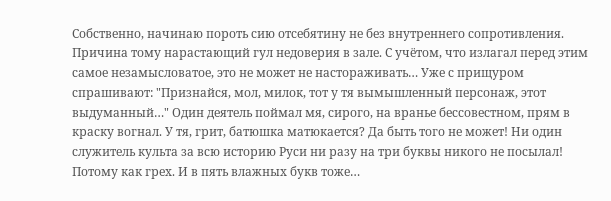Собственно, начинаю пороть сию отсебятину не без внутреннего сопротивления. Причина тому нарастающий гул недоверия в зале. С учётом, что излагал перед этим самое незамысловатое, это не может не настораживать… Уже с прищуром спрашивают: "Признайся, мол, милок, тот у тя вымышленный персонаж, этот выдуманный…" Один деятель поймал мя, сирого, на вранье бессовестном, прям в краску вогнал. У тя, грит, батюшка матюкается? Да быть того не может! Ни один служитель культа за всю историю Руси ни разу на три буквы никого не посылал! Потому как грех. И в пять влажных букв тоже…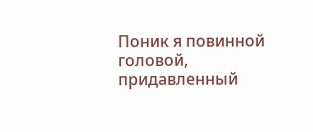Поник я повинной головой, придавленный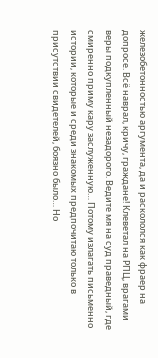железобетонностью аргумента, да и раскололся как фраер на допросе. Всё наврал, кричу, граждане! Клеветал на РПЦ, врагами веры подкупленный незадорого. Ведите мя на суд праведный, где смиренно приму кару заслуженную… Потому излагать письменно истории, которые и среди знакомых предпочитаю только в присутствии свидетелей, боязно было… Но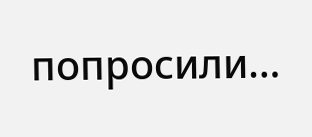попросили…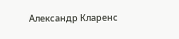Александр Кларенс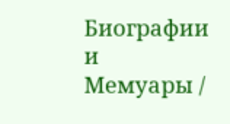Биографии и Мемуары /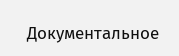Документальное